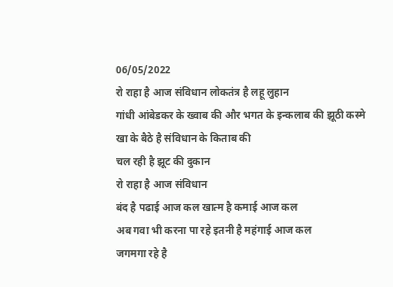06/05/2022
रो राहा है आज संविधान लोकतंत्र है लहू लुहान
गांधी आंबेडकर के ख्वाब की और भगत के इन्कलाब की झूठी कस्मे खा के बैठे है संविधान के किताब की
चल रही है झूट की दुकान
रो राहा है आज संविधान
बंद है पढाई आज कल खात्म है कमाई आज कल
अब गवा भी करना पा रहे इतनी है महंगाई आज कल
जगमगा रहे है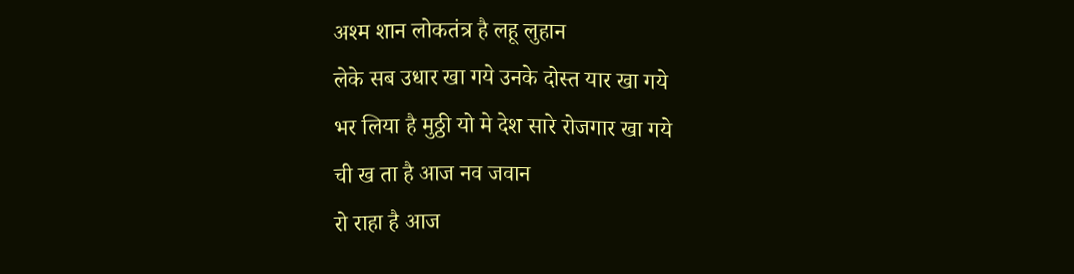अश्म शान लोकतंत्र है लहू लुहान
लेके सब उधार खा गये उनके दोस्त यार खा गये
भर लिया है मुठ्ठी यो मे देश सारे रोजगार खा गये
ची ख ता है आज नव जवान
रो राहा है आज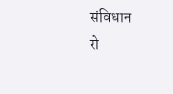संविधान
रो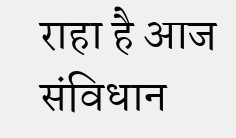राहा है आज संविधान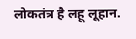लोकतंत्र है लहू लूहान.